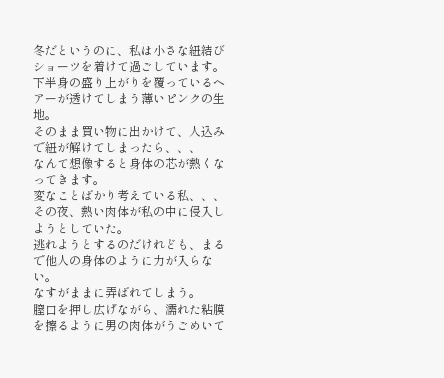冬だというのに、私は小さな紐結びショーツを着けて過ごしています。
下半身の盛り上がりを覆っているヘアーが透けてしまう薄いピンクの生地。
そのまま買い物に出かけて、人込みで紐が解けてしまったら、、、
なんて想像すると身体の芯が熱くなってきます。
変なことばかり考えている私、、、
その夜、熱い肉体が私の中に侵入しようとしていた。
逃れようとするのだけれども、まるで他人の身体のように力が入らない。
なすがままに弄ばれてしまう。
膣口を押し広げながら、濡れた粘膜を擦るように男の肉体がうごめいて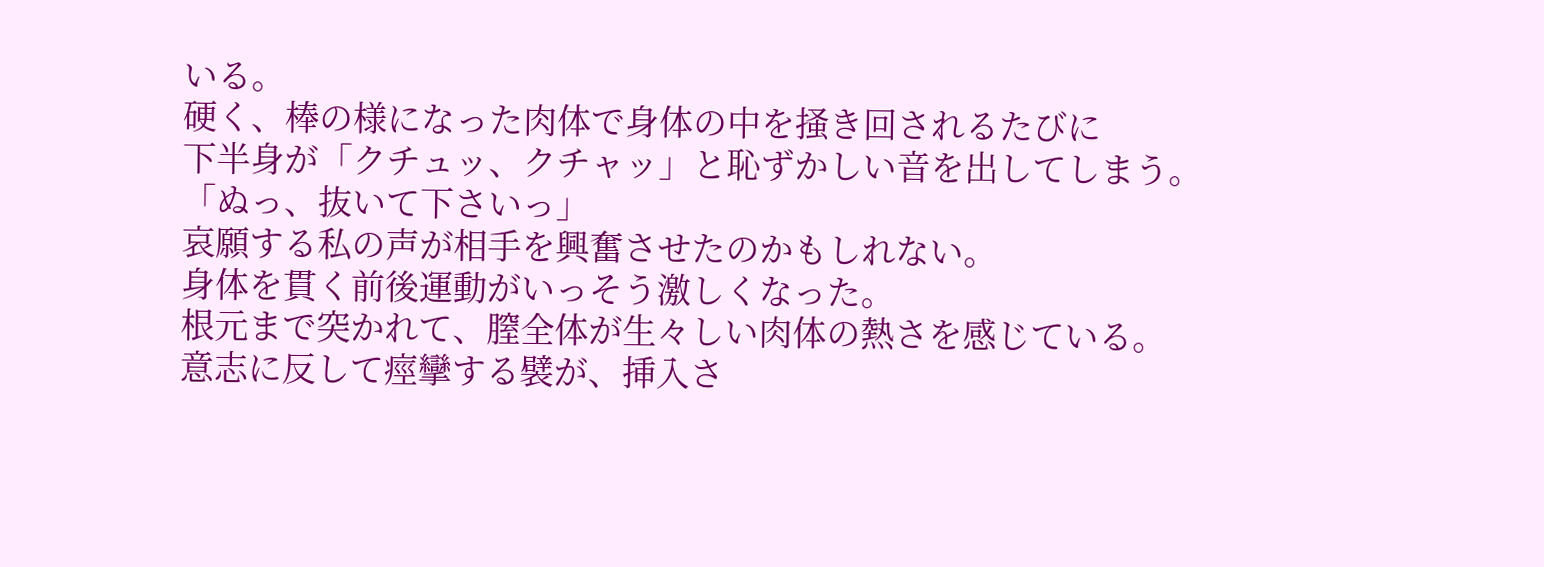いる。
硬く、棒の様になった肉体で身体の中を掻き回されるたびに
下半身が「クチュッ、クチャッ」と恥ずかしい音を出してしまう。
「ぬっ、抜いて下さいっ」
哀願する私の声が相手を興奮させたのかもしれない。
身体を貫く前後運動がいっそう激しくなった。
根元まで突かれて、膣全体が生々しい肉体の熱さを感じている。
意志に反して痙攣する襞が、挿入さ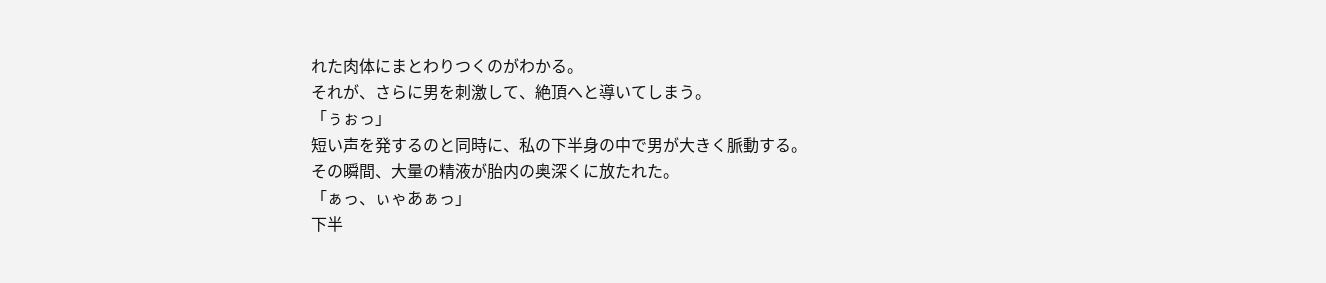れた肉体にまとわりつくのがわかる。
それが、さらに男を刺激して、絶頂へと導いてしまう。
「ぅぉっ」
短い声を発するのと同時に、私の下半身の中で男が大きく脈動する。
その瞬間、大量の精液が胎内の奥深くに放たれた。
「ぁっ、ぃゃあぁっ」
下半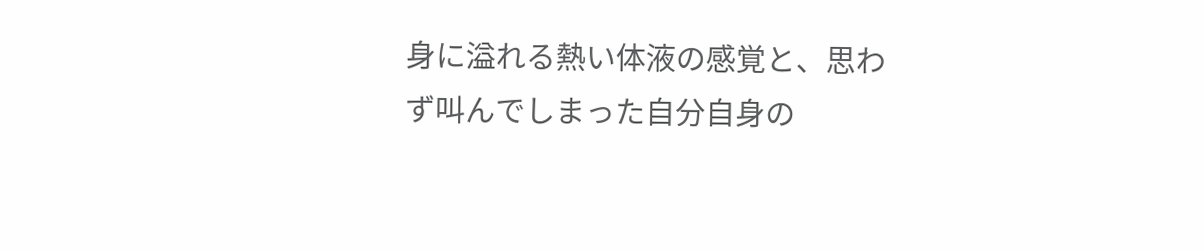身に溢れる熱い体液の感覚と、思わず叫んでしまった自分自身の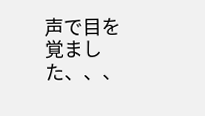声で目を覚ました、、、